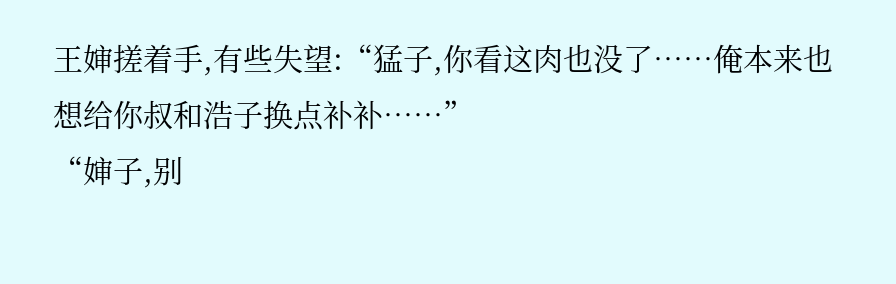王婶搓着手,有些失望:“猛子,你看这肉也没了……俺本来也想给你叔和浩子换点补补……”
“婶子,别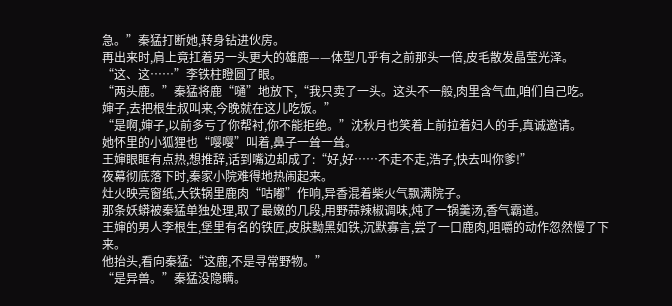急。”秦猛打断她,转身钻进伙房。
再出来时,肩上竟扛着另一头更大的雄鹿——体型几乎有之前那头一倍,皮毛散发晶莹光泽。
“这、这……”李铁柱瞪圆了眼。
“两头鹿。”秦猛将鹿“嗵”地放下,“我只卖了一头。这头不一般,肉里含气血,咱们自己吃。
婶子,去把根生叔叫来,今晚就在这儿吃饭。”
“是啊,婶子,以前多亏了你帮衬,你不能拒绝。”沈秋月也笑着上前拉着妇人的手,真诚邀请。
她怀里的小狐狸也“嘤嘤”叫着,鼻子一耸一耸。
王婶眼眶有点热,想推辞,话到嘴边却成了:“好,好……不走不走,浩子,快去叫你爹!”
夜幕彻底落下时,秦家小院难得地热闹起来。
灶火映亮窗纸,大铁锅里鹿肉“咕嘟”作响,异香混着柴火气飘满院子。
那条妖蟒被秦猛单独处理,取了最嫩的几段,用野蒜辣椒调味,炖了一锅羹汤,香气霸道。
王婶的男人李根生,堡里有名的铁匠,皮肤黝黑如铁,沉默寡言,尝了一口鹿肉,咀嚼的动作忽然慢了下来。
他抬头,看向秦猛:“这鹿,不是寻常野物。”
“是异兽。”秦猛没隐瞒。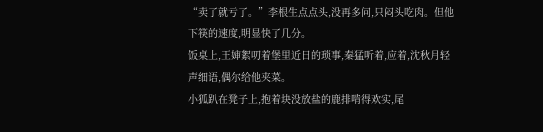“卖了就亏了。”李根生点点头,没再多问,只闷头吃肉。但他下筷的速度,明显快了几分。
饭桌上,王婶絮叨着堡里近日的琐事,秦猛听着,应着,沈秋月轻声细语,偶尔给他夹菜。
小狐趴在凳子上,抱着块没放盐的鹿排啃得欢实,尾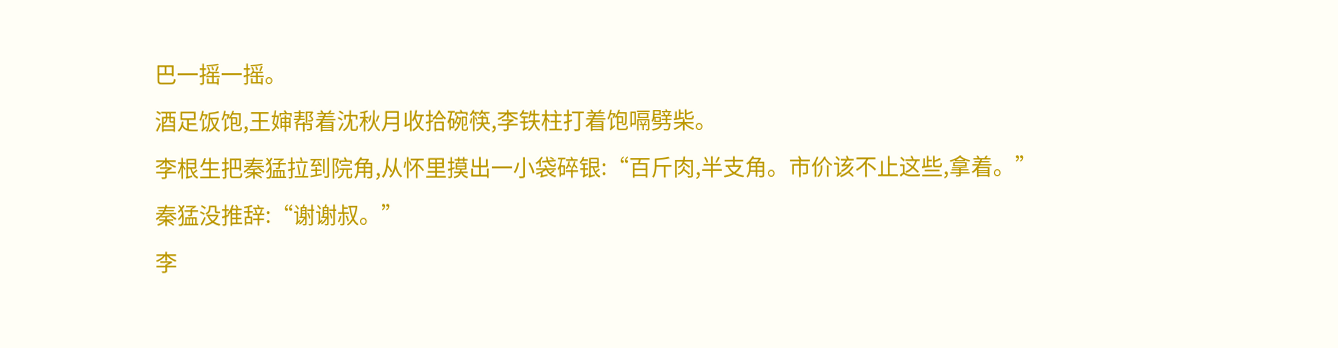巴一摇一摇。
酒足饭饱,王婶帮着沈秋月收拾碗筷,李铁柱打着饱嗝劈柴。
李根生把秦猛拉到院角,从怀里摸出一小袋碎银:“百斤肉,半支角。市价该不止这些,拿着。”
秦猛没推辞:“谢谢叔。”
李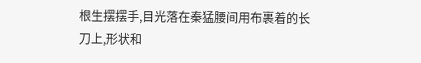根生摆摆手,目光落在秦猛腰间用布裹着的长刀上,形状和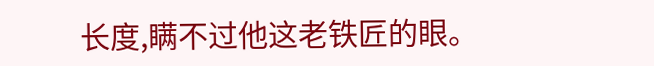长度,瞒不过他这老铁匠的眼。